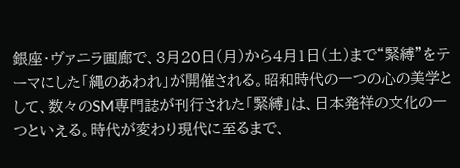銀座・ヴァニラ画廊で、3月20日(月)から4月1日(土)まで“緊縛”をテーマにした「縄のあわれ」が開催される。昭和時代の一つの心の美学として、数々のSM専門誌が刊行された「緊縛」は、日本発祥の文化の一つといえる。時代が変わり現代に至るまで、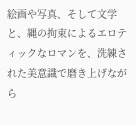絵画や写真、そして文学と、縄の拘束によるエロティックなロマンを、洗練された美意識で磨き上げながら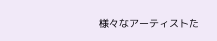様々なアーティストた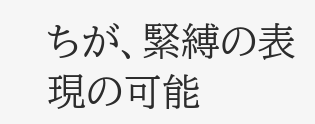ちが、緊縛の表現の可能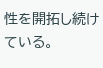性を開拓し続けている。